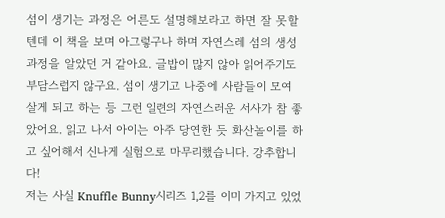섬이 생기는 과정은 어른도 설명해보라고 하면 잘 못할텐데 이 책을 보며 아그렇구나 하며 자연스레 섬의 생성과정을 알았던 거 같아요. 글밥이 많지 않아 읽어주기도 부담스럽지 않구요. 섬이 생기고 나중에 사람들이 모여 살게 되고 하는 등 그런 일련의 자연스러운 서사가 참 좋았어요. 읽고 나서 아이는 아주 당연한 듯 화산놀이를 하고 싶어해서 신나게 실험으로 마무리했습니다. 강추합니다!
저는 사실 Knuffle Bunny시리즈 1,2를 이미 가지고 있었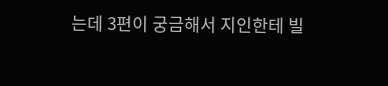는데 3편이 궁금해서 지인한테 빌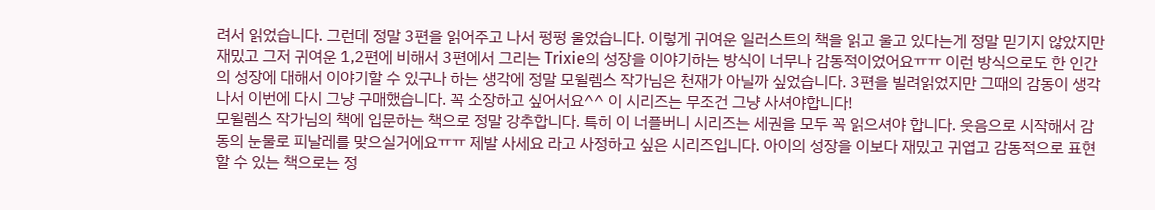려서 읽었습니다. 그런데 정말 3편을 읽어주고 나서 펑펑 울었습니다. 이렇게 귀여운 일러스트의 책을 읽고 울고 있다는게 정말 믿기지 않았지만 재밌고 그저 귀여운 1,2편에 비해서 3편에서 그리는 Trixie의 성장을 이야기하는 방식이 너무나 감동적이었어요ㅠㅠ 이런 방식으로도 한 인간의 성장에 대해서 이야기할 수 있구나 하는 생각에 정말 모윌렘스 작가님은 천재가 아닐까 싶었습니다. 3편을 빌려읽었지만 그때의 감동이 생각나서 이번에 다시 그냥 구매했습니다. 꼭 소장하고 싶어서요^^ 이 시리즈는 무조건 그냥 사셔야합니다!
모윌렘스 작가님의 책에 입문하는 책으로 정말 강추합니다. 특히 이 너플버니 시리즈는 세권을 모두 꼭 읽으셔야 합니다. 웃음으로 시작해서 감동의 눈물로 피날레를 맞으실거에요ㅠㅠ 제발 사세요 라고 사정하고 싶은 시리즈입니다. 아이의 성장을 이보다 재밌고 귀엽고 감동적으로 표현할 수 있는 책으로는 정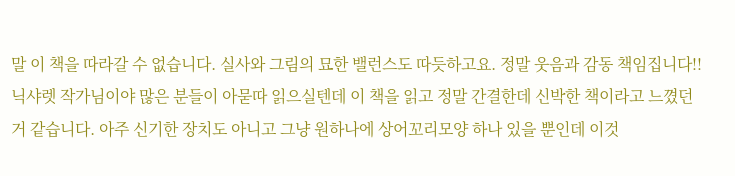말 이 책을 따라갈 수 없습니다. 실사와 그림의 묘한 밸런스도 따듯하고요. 정말 웃음과 감동 책임집니다!!
닉샤렛 작가님이야 많은 분들이 아묻따 읽으실텐데 이 책을 읽고 정말 간결한데 신박한 책이라고 느꼈던 거 같습니다. 아주 신기한 장치도 아니고 그냥 원하나에 상어꼬리모양 하나 있을 뿐인데 이것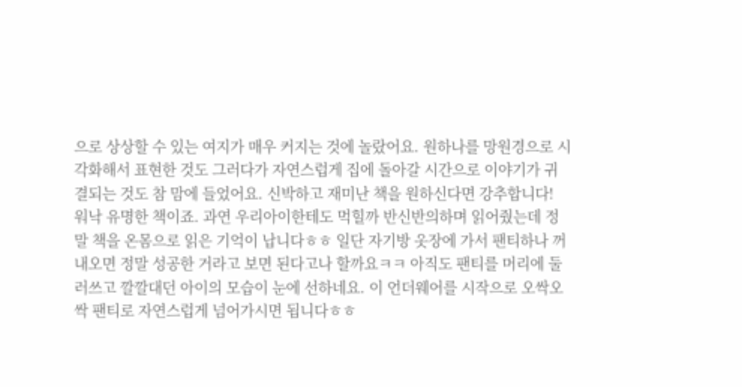으로 상상할 수 있는 여지가 매우 커지는 것에 놀랐어요. 원하나를 망원경으로 시각화해서 표현한 것도 그러다가 자연스럽게 집에 돌아갈 시간으로 이야기가 귀결되는 것도 참 맘에 들었어요. 신박하고 재미난 책을 원하신다면 강추합니다!
워낙 유명한 책이죠. 과연 우리아이한테도 먹힐까 반신반의하며 읽어줬는데 정말 책을 온몸으로 읽은 기억이 납니다ㅎㅎ 일단 자기방 옷장에 가서 팬티하나 꺼내오면 정말 성공한 거라고 보면 된다고나 할까요ㅋㅋ 아직도 팬티를 머리에 둘러쓰고 깔깔대던 아이의 모습이 눈에 선하네요. 이 언더웨어를 시작으로 오싹오싹 팬티로 자연스럽게 넘어가시면 됩니다ㅎㅎ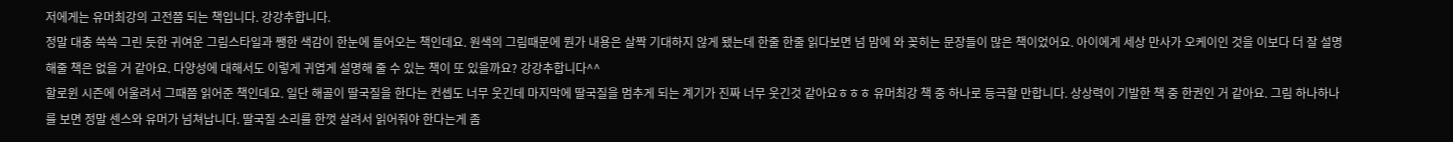저에게는 유머최강의 고전쯤 되는 책입니다. 강강추합니다.
정말 대충 쓱쓱 그린 듯한 귀여운 그림스타일과 쨍한 색감이 한눈에 들어오는 책인데요. 원색의 그림때문에 뭔가 내용은 살짝 기대하지 않게 됐는데 한줄 한줄 읽다보면 넘 맘에 와 꽂히는 문장들이 많은 책이었어요. 아이에게 세상 만사가 오케이인 것을 이보다 더 잘 설명해줄 책은 없을 거 같아요. 다양성에 대해서도 이렇게 귀엽게 설명해 줄 수 있는 책이 또 있을까요? 강강추합니다^^
할로윈 시즌에 어울려서 그때쯤 읽어준 책인데요. 일단 해골이 딸국질을 한다는 컨셉도 너무 웃긴데 마지막에 딸국질을 멈추게 되는 계기가 진짜 너무 웃긴것 같아요ㅎㅎㅎ 유머최강 책 중 하나로 등극할 만합니다. 상상력이 기발한 책 중 한권인 거 같아요. 그림 하나하나를 보면 정말 센스와 유머가 넘쳐납니다. 딸국질 소리를 한껏 살려서 읽어줘야 한다는게 좀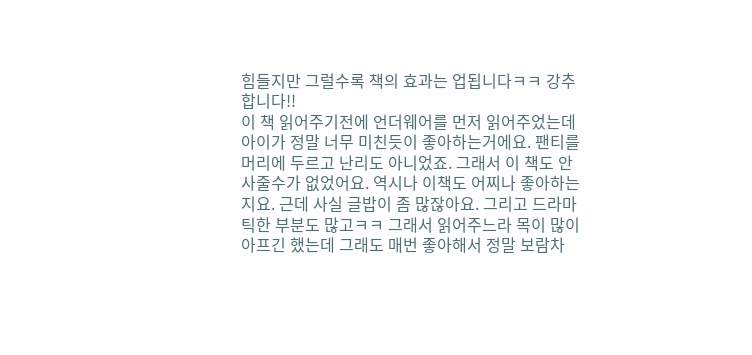힘들지만 그럴수록 책의 효과는 업됩니다ㅋㅋ 강추합니다!!
이 책 읽어주기전에 언더웨어를 먼저 읽어주었는데 아이가 정말 너무 미친듯이 좋아하는거에요. 팬티를 머리에 두르고 난리도 아니었죠. 그래서 이 책도 안 사줄수가 없었어요. 역시나 이책도 어찌나 좋아하는지요. 근데 사실 글밥이 좀 많잖아요. 그리고 드라마틱한 부분도 많고ㅋㅋ 그래서 읽어주느라 목이 많이 아프긴 했는데 그래도 매번 좋아해서 정말 보람차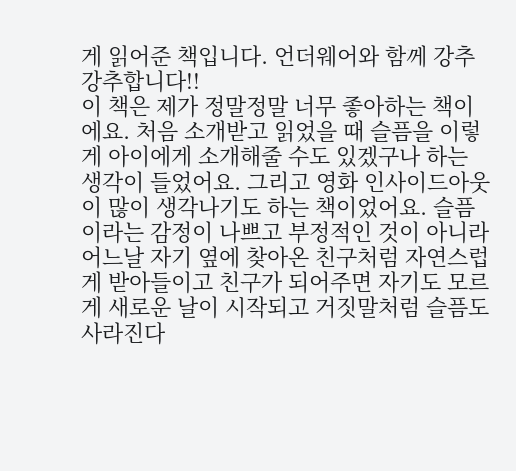게 읽어준 책입니다. 언더웨어와 함께 강추강추합니다!!
이 책은 제가 정말정말 너무 좋아하는 책이에요. 처음 소개받고 읽었을 때 슬픔을 이렇게 아이에게 소개해줄 수도 있겠구나 하는 생각이 들었어요. 그리고 영화 인사이드아웃이 많이 생각나기도 하는 책이었어요. 슬픔이라는 감정이 나쁘고 부정적인 것이 아니라 어느날 자기 옆에 찾아온 친구처럼 자연스럽게 받아들이고 친구가 되어주면 자기도 모르게 새로운 날이 시작되고 거짓말처럼 슬픔도 사라진다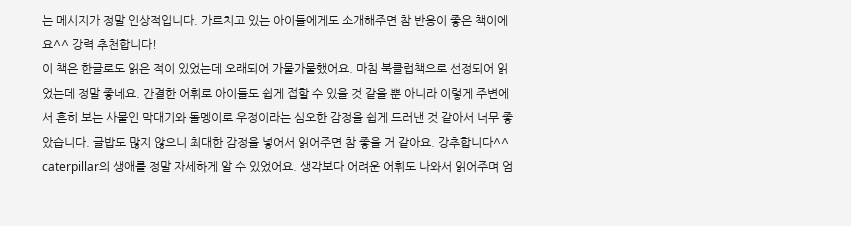는 메시지가 정말 인상적입니다. 가르치고 있는 아이들에게도 소개해주면 참 반응이 좋은 책이에요^^ 강력 추천합니다!
이 책은 한글로도 읽은 적이 있었는데 오래되어 가물가물했어요. 마침 북클럽책으로 선정되어 읽었는데 정말 좋네요. 간결한 어휘로 아이들도 쉽게 접할 수 있을 것 같을 뿐 아니라 이렇게 주변에서 흔히 보는 사물인 막대기와 돌멩이로 우정이라는 심오한 감정을 쉽게 드러낸 것 같아서 너무 좋았습니다. 글밥도 많지 않으니 최대한 감정을 넣어서 읽어주면 참 좋을 거 같아요. 강추합니다^^
caterpillar의 생애를 정말 자세하게 알 수 있었어요. 생각보다 어려운 어휘도 나와서 읽어주며 엄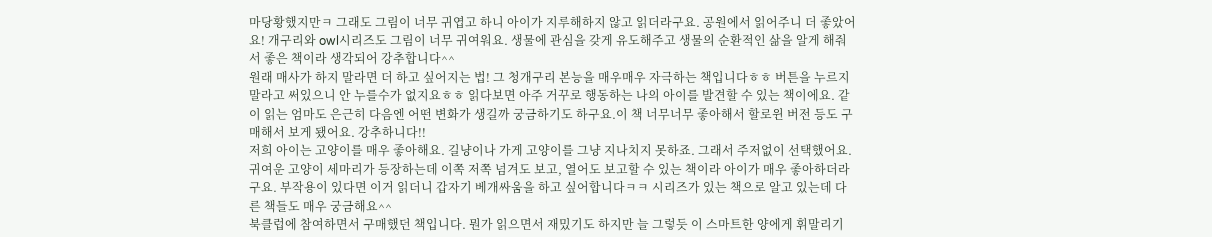마당황했지만ㅋ 그래도 그림이 너무 귀엽고 하니 아이가 지루해하지 않고 읽더라구요. 공원에서 읽어주니 더 좋았어요! 개구리와 owl시리즈도 그림이 너무 귀여워요. 생물에 관심을 갖게 유도해주고 생물의 순환적인 삶을 알게 해줘서 좋은 책이라 생각되어 강추합니다^^
원래 매사가 하지 말라면 더 하고 싶어지는 법! 그 청개구리 본능을 매우매우 자극하는 책입니다ㅎㅎ 버튼을 누르지 말라고 써있으니 안 누를수가 없지요ㅎㅎ 읽다보면 아주 거꾸로 행동하는 나의 아이를 발견할 수 있는 책이에요. 같이 읽는 엄마도 은근히 다음엔 어떤 변화가 생길까 궁금하기도 하구요.이 책 너무너무 좋아해서 할로윈 버전 등도 구매해서 보게 됐어요. 강추하니다!!
저희 아이는 고양이를 매우 좋아해요. 길냥이나 가게 고양이를 그냥 지나치지 못하죠. 그래서 주저없이 선택했어요. 귀여운 고양이 세마리가 등장하는데 이쪽 저쪽 넘겨도 보고, 열어도 보고할 수 있는 책이라 아이가 매우 좋아하더라구요. 부작용이 있다면 이거 읽더니 갑자기 베개싸움을 하고 싶어합니다ㅋㅋ 시리즈가 있는 책으로 알고 있는데 다른 책들도 매우 궁금해요^^
북클럽에 참여하면서 구매했던 책입니다. 뭔가 읽으면서 재밌기도 하지만 늘 그렇듯 이 스마트한 양에게 휘말리기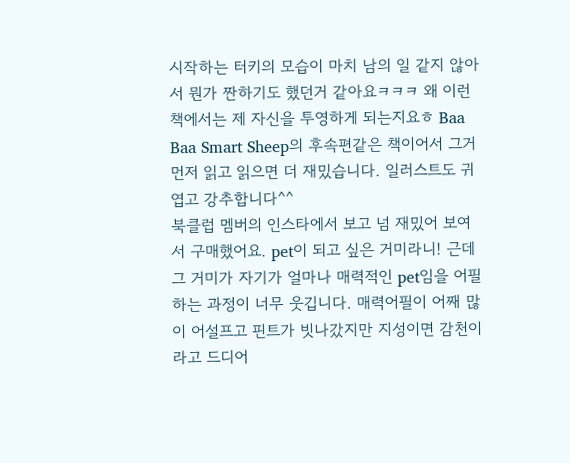시작하는 터키의 모습이 마치 남의 일 같지 않아서 뭔가 짠하기도 했던거 같아요ㅋㅋㅋ 왜 이런 책에서는 제 자신을 투영하게 되는지요ㅎ Baa Baa Smart Sheep의 후속편같은 책이어서 그거 먼저 읽고 읽으면 더 재밌습니다. 일러스트도 귀엽고 강추합니다^^
북클럽 멤버의 인스타에서 보고 넘 재밌어 보여서 구매했어요. pet이 되고 싶은 거미라니! 근데 그 거미가 자기가 얼마나 매력적인 pet임을 어필하는 과정이 너무 웃깁니다. 매력어필이 어째 많이 어설프고 핀트가 빗나갔지만 지성이면 감천이라고 드디어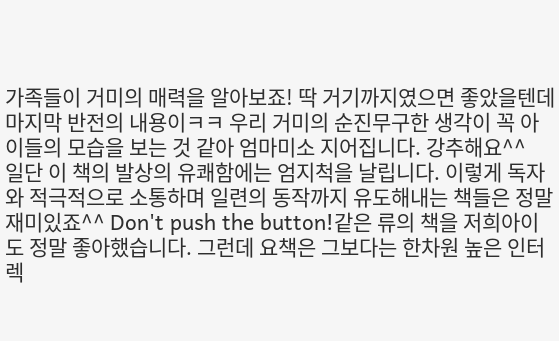가족들이 거미의 매력을 알아보죠! 딱 거기까지였으면 좋았을텐데 마지막 반전의 내용이ㅋㅋ 우리 거미의 순진무구한 생각이 꼭 아이들의 모습을 보는 것 같아 엄마미소 지어집니다. 강추해요^^
일단 이 책의 발상의 유쾌함에는 엄지척을 날립니다. 이렇게 독자와 적극적으로 소통하며 일련의 동작까지 유도해내는 책들은 정말 재미있죠^^ Don't push the button!같은 류의 책을 저희아이도 정말 좋아했습니다. 그런데 요책은 그보다는 한차원 높은 인터렉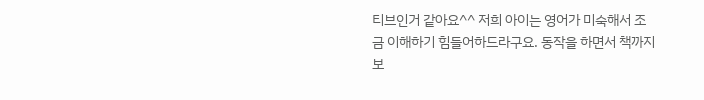티브인거 같아요^^ 저희 아이는 영어가 미숙해서 조금 이해하기 힘들어하드라구요. 동작을 하면서 책까지 보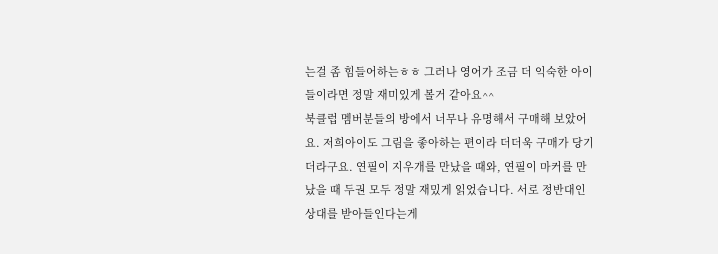는걸 좀 힘들어하는ㅎㅎ 그러나 영어가 조금 더 익숙한 아이들이라면 정말 재미있게 볼거 같아요^^
북클럽 멤버분들의 방에서 너무나 유명해서 구매해 보았어요. 저희아이도 그림을 좋아하는 편이라 더더욱 구매가 당기더라구요. 연필이 지우개를 만났을 때와, 연필이 마커를 만났을 때 두권 모두 정말 재밌게 읽었습니다. 서로 정반대인 상대를 받아들인다는게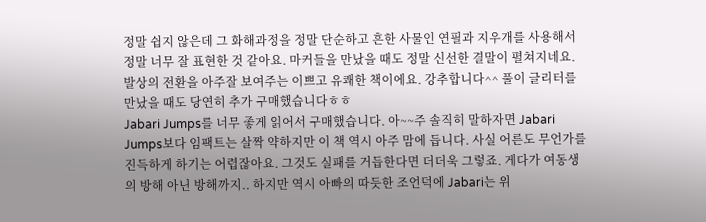정말 쉽지 않은데 그 화해과정을 정말 단순하고 흔한 사물인 연필과 지우개를 사용해서 정말 너무 잘 표현한 것 같아요. 마커들을 만났을 때도 정말 신선한 결말이 펼쳐지네요. 발상의 전환을 아주잘 보여주는 이쁘고 유쾌한 책이에요. 강추합니다^^ 풀이 글리터를 만났을 때도 당연히 추가 구매했습니다ㅎㅎ
Jabari Jumps를 너무 좋게 읽어서 구매했습니다. 아~~주 솔직히 말하자면 Jabari Jumps보다 임팩트는 살짝 약하지만 이 책 역시 아주 맘에 듭니다. 사실 어른도 무언가를 진득하게 하기는 어렵잖아요. 그것도 실패를 거듭한다면 더더욱 그렇죠. 게다가 여동생의 방해 아닌 방해까지.. 하지만 역시 아빠의 따듯한 조언덕에 Jabari는 위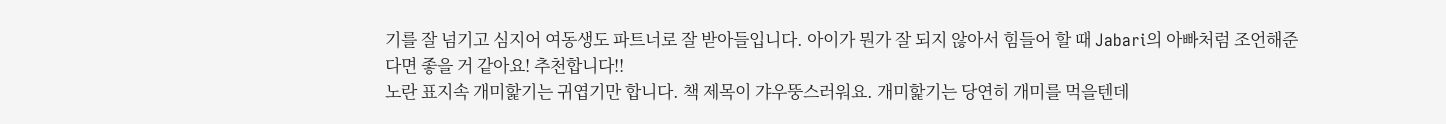기를 잘 넘기고 심지어 여동생도 파트너로 잘 받아들입니다. 아이가 뭔가 잘 되지 않아서 힘들어 할 때 Jabari의 아빠처럼 조언해준다면 좋을 거 같아요! 추천합니다!!
노란 표지속 개미핥기는 귀엽기만 합니다. 책 제목이 갸우뚱스러워요. 개미핥기는 당연히 개미를 먹을텐데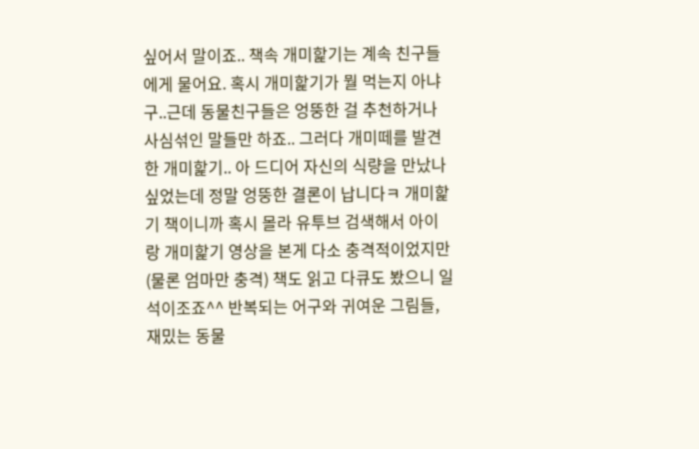싶어서 말이죠.. 책속 개미핥기는 계속 친구들에게 물어요. 혹시 개미핥기가 뭘 먹는지 아냐구..근데 동물친구들은 엉뚱한 걸 추천하거나 사심섞인 말들만 하죠.. 그러다 개미떼를 발견한 개미핥기.. 아 드디어 자신의 식량을 만났나 싶었는데 정말 엉뚱한 결론이 납니다ㅋ 개미핥기 책이니까 혹시 몰라 유투브 검색해서 아이랑 개미핥기 영상을 본게 다소 충격적이었지만(물론 엄마만 충격) 책도 읽고 다큐도 봤으니 일석이조죠^^ 반복되는 어구와 귀여운 그림들, 재밌는 동물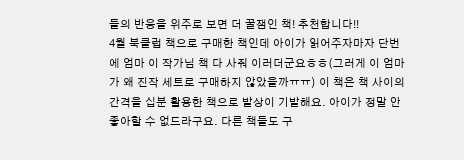들의 반응을 위주로 보면 더 꿀잼인 책! 추천합니다!!
4월 북클럽 책으로 구매한 책인데 아이가 읽어주자마자 단번에 엄마 이 작가님 책 다 사줘 이러더군요ㅎㅎ(그러게 이 엄마가 왜 진작 세트로 구매하지 않았을까ㅠㅠ) 이 책은 책 사이의 간격을 십분 활용한 책으로 발상이 기발해요. 아이가 정말 안 좋아할 수 없드라구요. 다른 책들도 구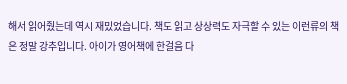해서 읽어줬는데 역시 재밌었습니다. 책도 읽고 상상력도 자극할 수 있는 이런류의 책은 정말 강추입니다. 아이가 영어책에 한걸음 다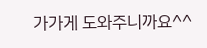가가게 도와주니까요^^